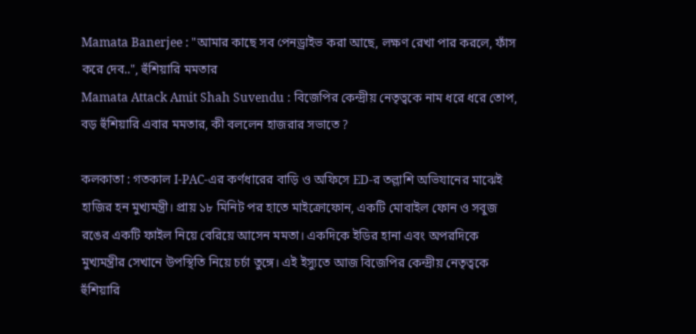Mamata Banerjee : "আমার কাছে সব পেনড্রাইভ করা আছে, লক্ষণ রেখা পার করলে, ফাঁস করে দেব..", হুঁশিয়ারি মমতার
Mamata Attack Amit Shah Suvendu : বিজেপির কেন্দ্রীয় নেতৃত্বকে নাম ধরে ধরে তোপ, বড় হুঁশিয়ারি এবার মমতার, কী বললেন হাজরার সভাতে ?

কলকাতা : গতকাল I-PAC-এর কর্ণধারের বাড়ি ও অফিসে ED-র তল্লাশি অভিযানের মাঝেই হাজির হন মুখ্যমন্ত্রী। প্রায় ১৮ মিনিট পর হাতে মাইক্রোফোন, একটি মোবাইল ফোন ও সবুজ রঙের একটি ফাইল নিয়ে বেরিয়ে আসেন মমতা। একদিকে ইডির হানা এবং অপরদিকে মুখ্যমন্ত্রীর সেখানে উপস্থিতি নিয়ে চর্চা তুঙ্গে। এই ইস্যুতে আজ বিজেপির কেন্দ্রীয় নেতৃত্বকে হুঁশিয়ারি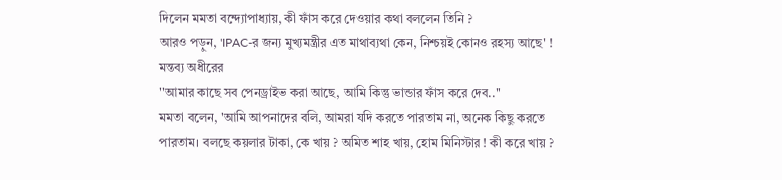দিলেন মমতা বন্দ্যোপাধ্যায়, কী ফাঁস করে দেওয়ার কথা বললেন তিনি ?
আরও পড়ুন, 'IPAC-র জন্য মুখ্যমন্ত্রীর এত মাথাব্যথা কেন, নিশ্চয়ই কোনও রহস্য আছে' ! মন্তব্য অধীরের
''আমার কাছে সব পেনড্রাইভ করা আছে, আমি কিন্তু ভান্ডার ফাঁস করে দেব..''
মমতা বলেন, 'আমি আপনাদের বলি, আমরা যদি করতে পারতাম না, অনেক কিছু করতে পারতাম। বলছে কয়লার টাকা, কে খায় ? অমিত শাহ খায়, হোম মিনিস্টার ! কী করে খায় ?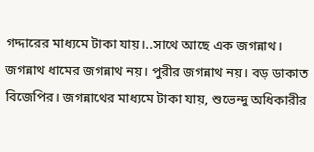গদ্দারের মাধ্যমে টাকা যায়।..সাথে আছে এক জগন্নাথ। জগন্নাথ ধামের জগন্নাথ নয়। পুরীর জগন্নাথ নয়। বড় ডাকাত বিজেপির। জগন্নাথের মাধ্যমে টাকা যায়, শুভেন্দু অধিকারীর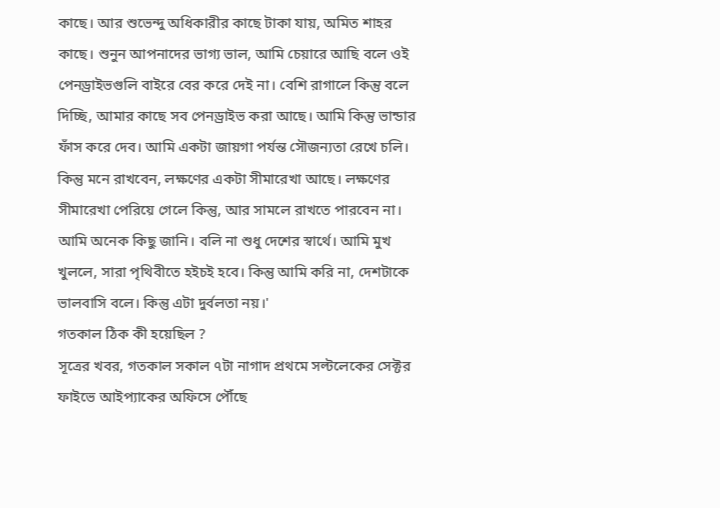কাছে। আর শুভেন্দু অধিকারীর কাছে টাকা যায়, অমিত শাহর কাছে। শুনুন আপনাদের ভাগ্য ভাল, আমি চেয়ারে আছি বলে ওই পেনড্রাইভগুলি বাইরে বের করে দেই না। বেশি রাগালে কিন্তু বলে দিচ্ছি, আমার কাছে সব পেনড্রাইভ করা আছে। আমি কিন্তু ভান্ডার ফাঁস করে দেব। আমি একটা জায়গা পর্যন্ত সৌজন্যতা রেখে চলি। কিন্তু মনে রাখবেন, লক্ষণের একটা সীমারেখা আছে। লক্ষণের সীমারেখা পেরিয়ে গেলে কিন্তু, আর সামলে রাখতে পারবেন না। আমি অনেক কিছু জানি। বলি না শুধু দেশের স্বার্থে। আমি মুখ খুললে, সারা পৃথিবীতে হইচই হবে। কিন্তু আমি করি না, দেশটাকে ভালবাসি বলে। কিন্তু এটা দুর্বলতা নয়।'
গতকাল ঠিক কী হয়েছিল ?
সূত্রের খবর, গতকাল সকাল ৭টা নাগাদ প্রথমে সল্টলেকের সেক্টর ফাইভে আইপ্যাকের অফিসে পৌঁছে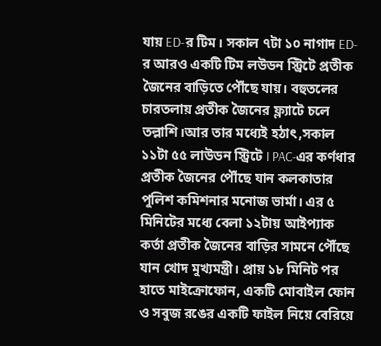যায় ED-র টিম। সকাল ৭টা ১০ নাগাদ ED-র আরও একটি টিম লউডন স্ট্রিটে প্রতীক জৈনের বাড়িতে পৌঁছে যায়। বহুতলের চারতলায় প্রতীক জৈনের ফ্ল্যাটে চলে তল্লাশি।আর তার মধ্যেই হঠাৎ,সকাল ১১টা ৫৫ লাউডন স্ট্রিটে I PAC-এর কর্ণধার প্রতীক জৈনের পৌঁছে যান কলকাতার পুলিশ কমিশনার মনোজ ভার্মা। এর ৫ মিনিটের মধ্যে বেলা ১২টায় আইপ্যাক কর্তা প্রতীক জৈনের বাড়ির সামনে পৌঁছে যান খোদ মুখ্যমন্ত্রী। প্রায় ১৮ মিনিট পর হাতে মাইক্রোফোন, একটি মোবাইল ফোন ও সবুজ রঙের একটি ফাইল নিয়ে বেরিয়ে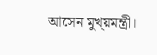আসেন মুখ্য়মন্ত্রী।